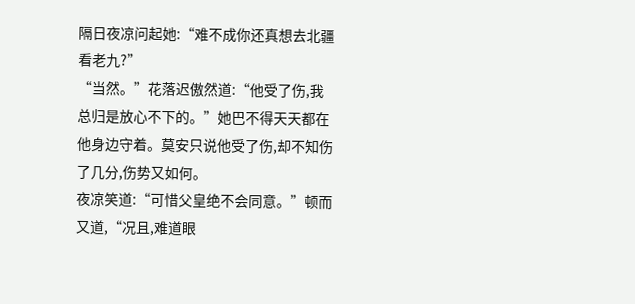隔日夜凉问起她:“难不成你还真想去北疆看老九?”
“当然。”花落迟傲然道:“他受了伤,我总归是放心不下的。”她巴不得天天都在他身边守着。莫安只说他受了伤,却不知伤了几分,伤势又如何。
夜凉笑道:“可惜父皇绝不会同意。”顿而又道,“况且,难道眼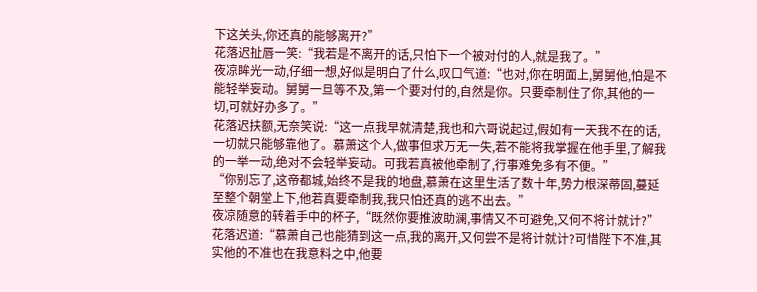下这关头,你还真的能够离开?”
花落迟扯唇一笑:“我若是不离开的话,只怕下一个被对付的人,就是我了。”
夜凉眸光一动,仔细一想,好似是明白了什么,叹口气道:“也对,你在明面上,舅舅他,怕是不能轻举妄动。舅舅一旦等不及,第一个要对付的,自然是你。只要牵制住了你,其他的一切,可就好办多了。”
花落迟扶额,无奈笑说:“这一点我早就清楚,我也和六哥说起过,假如有一天我不在的话,一切就只能够靠他了。慕萧这个人,做事但求万无一失,若不能将我掌握在他手里,了解我的一举一动,绝对不会轻举妄动。可我若真被他牵制了,行事难免多有不便。”
“你别忘了,这帝都城,始终不是我的地盘,慕萧在这里生活了数十年,势力根深蒂固,蔓延至整个朝堂上下,他若真要牵制我,我只怕还真的逃不出去。”
夜凉随意的转着手中的杯子,“既然你要推波助澜,事情又不可避免,又何不将计就计?”
花落迟道:“慕萧自己也能猜到这一点,我的离开,又何尝不是将计就计?可惜陛下不准,其实他的不准也在我意料之中,他要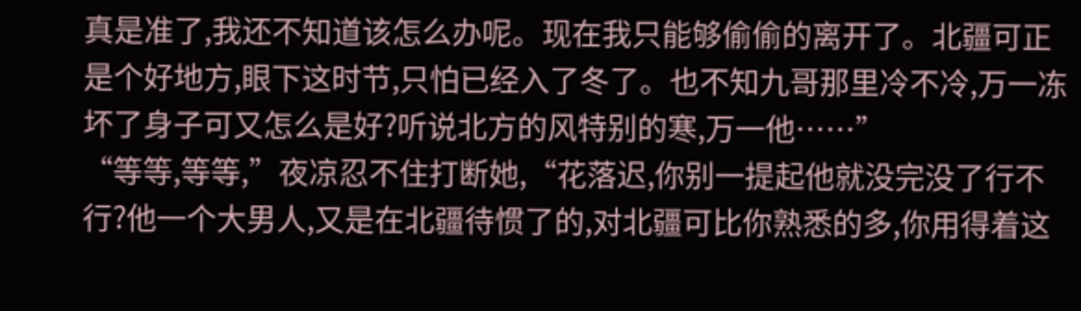真是准了,我还不知道该怎么办呢。现在我只能够偷偷的离开了。北疆可正是个好地方,眼下这时节,只怕已经入了冬了。也不知九哥那里冷不冷,万一冻坏了身子可又怎么是好?听说北方的风特别的寒,万一他……”
“等等,等等,”夜凉忍不住打断她,“花落迟,你别一提起他就没完没了行不行?他一个大男人,又是在北疆待惯了的,对北疆可比你熟悉的多,你用得着这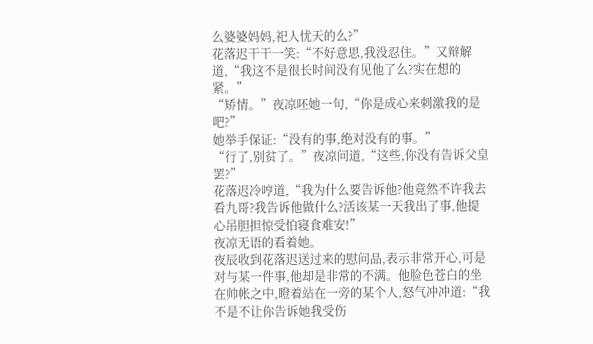么婆婆妈妈,祀人忧天的么?”
花落迟干干一笑:“不好意思,我没忍住。”又辩解道,“我这不是很长时间没有见他了么?实在想的紧。”
“矫情。”夜凉呸她一句,“你是成心来刺激我的是吧?”
她举手保证:“没有的事,绝对没有的事。”
“行了,别贫了。”夜凉问道,“这些,你没有告诉父皇罢?”
花落迟冷哼道,“我为什么要告诉他?他竟然不许我去看九哥?我告诉他做什么?活该某一天我出了事,他提心吊胆担惊受怕寝食难安!”
夜凉无语的看着她。
夜辰收到花落迟送过来的慰问品,表示非常开心,可是对与某一件事,他却是非常的不满。他脸色苍白的坐在帅帐之中,瞪着站在一旁的某个人,怒气冲冲道:“我不是不让你告诉她我受伤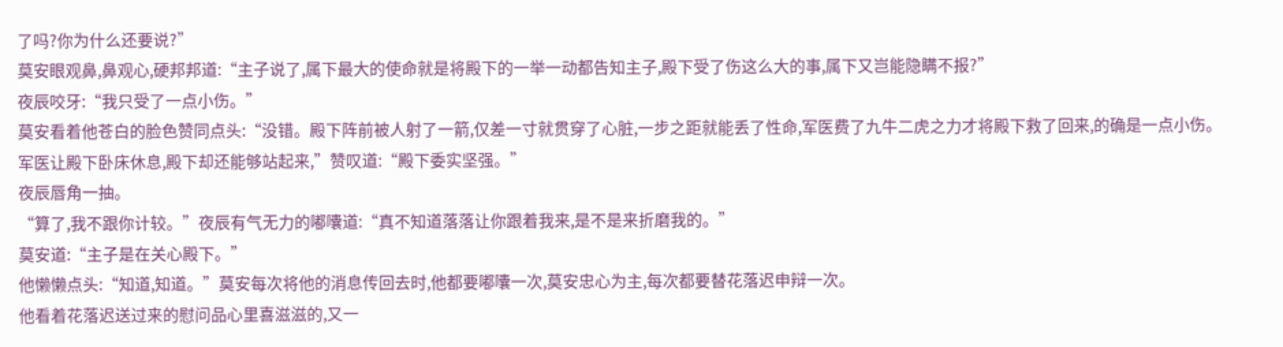了吗?你为什么还要说?”
莫安眼观鼻,鼻观心,硬邦邦道:“主子说了,属下最大的使命就是将殿下的一举一动都告知主子,殿下受了伤这么大的事,属下又岂能隐瞒不报?”
夜辰咬牙:“我只受了一点小伤。”
莫安看着他苍白的脸色赞同点头:“没错。殿下阵前被人射了一箭,仅差一寸就贯穿了心脏,一步之距就能丢了性命,军医费了九牛二虎之力才将殿下救了回来,的确是一点小伤。军医让殿下卧床休息,殿下却还能够站起来,”赞叹道:“殿下委实坚强。”
夜辰唇角一抽。
“算了,我不跟你计较。”夜辰有气无力的嘟囔道:“真不知道落落让你跟着我来,是不是来折磨我的。”
莫安道:“主子是在关心殿下。”
他懒懒点头:“知道,知道。”莫安每次将他的消息传回去时,他都要嘟囔一次,莫安忠心为主,每次都要替花落迟申辩一次。
他看着花落迟送过来的慰问品心里喜滋滋的,又一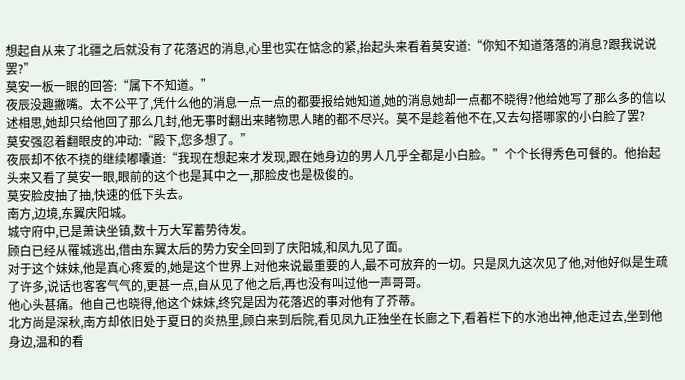想起自从来了北疆之后就没有了花落迟的消息,心里也实在惦念的紧,抬起头来看着莫安道:“你知不知道落落的消息?跟我说说罢?”
莫安一板一眼的回答:“属下不知道。”
夜辰没趣撇嘴。太不公平了,凭什么他的消息一点一点的都要报给她知道,她的消息她却一点都不晓得?他给她写了那么多的信以述相思,她却只给他回了那么几封,他无事时翻出来睹物思人睹的都不尽兴。莫不是趁着他不在,又去勾搭哪家的小白脸了罢?
莫安强忍着翻眼皮的冲动:“殿下,您多想了。”
夜辰却不依不挠的继续嘟囔道:“我现在想起来才发现,跟在她身边的男人几乎全都是小白脸。”个个长得秀色可餐的。他抬起头来又看了莫安一眼,眼前的这个也是其中之一,那脸皮也是极俊的。
莫安脸皮抽了抽,快速的低下头去。
南方,边境,东翼庆阳城。
城守府中,已是萧诀坐镇,数十万大军蓄势待发。
顾白已经从罹城逃出,借由东翼太后的势力安全回到了庆阳城,和凤九见了面。
对于这个妹妹,他是真心疼爱的,她是这个世界上对他来说最重要的人,最不可放弃的一切。只是凤九这次见了他,对他好似是生疏了许多,说话也客客气气的,更甚一点,自从见了他之后,再也没有叫过他一声哥哥。
他心头甚痛。他自己也晓得,他这个妹妹,终究是因为花落迟的事对他有了芥蒂。
北方尚是深秋,南方却依旧处于夏日的炎热里,顾白来到后院,看见凤九正独坐在长廊之下,看着栏下的水池出神,他走过去,坐到他身边,温和的看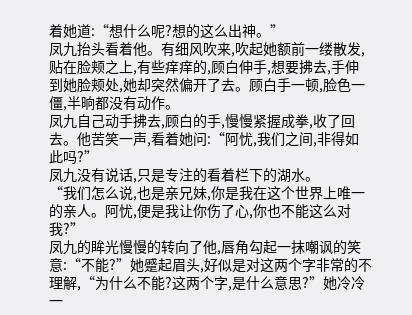着她道:“想什么呢?想的这么出神。”
凤九抬头看着他。有细风吹来,吹起她额前一缕散发,贴在脸颊之上,有些痒痒的,顾白伸手,想要拂去,手伸到她脸颊处,她却突然偏开了去。顾白手一顿,脸色一僵,半晌都没有动作。
凤九自己动手拂去,顾白的手,慢慢紧握成拳,收了回去。他苦笑一声,看着她问:“阿忧,我们之间,非得如此吗?”
凤九没有说话,只是专注的看着栏下的湖水。
“我们怎么说,也是亲兄妹,你是我在这个世界上唯一的亲人。阿忧,便是我让你伤了心,你也不能这么对我?”
凤九的眸光慢慢的转向了他,唇角勾起一抹嘲讽的笑意:“不能?”她蹙起眉头,好似是对这两个字非常的不理解,“为什么不能?这两个字,是什么意思?”她冷冷一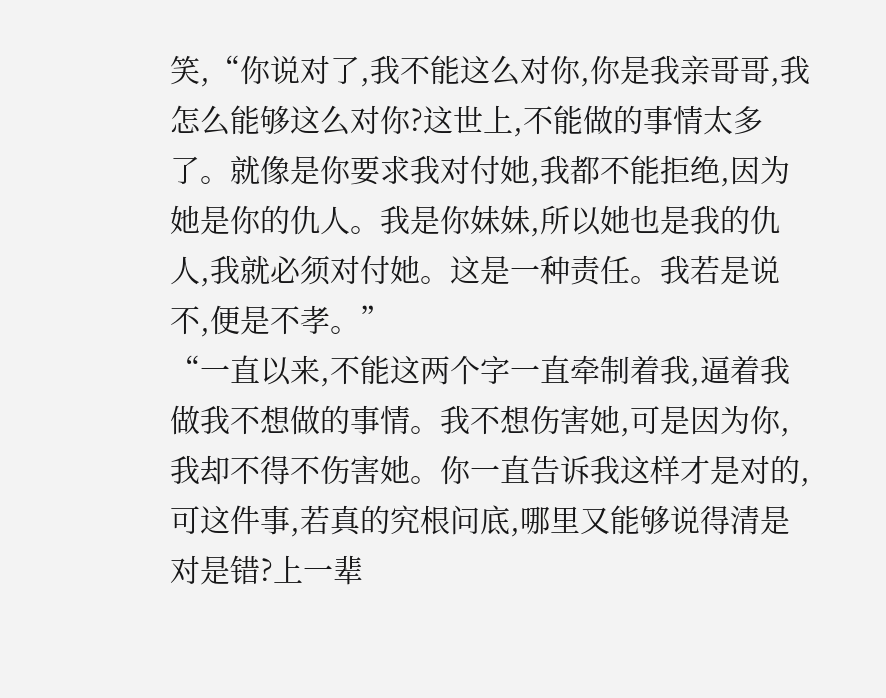笑,“你说对了,我不能这么对你,你是我亲哥哥,我怎么能够这么对你?这世上,不能做的事情太多了。就像是你要求我对付她,我都不能拒绝,因为她是你的仇人。我是你妹妹,所以她也是我的仇人,我就必须对付她。这是一种责任。我若是说不,便是不孝。”
“一直以来,不能这两个字一直牵制着我,逼着我做我不想做的事情。我不想伤害她,可是因为你,我却不得不伤害她。你一直告诉我这样才是对的,可这件事,若真的究根问底,哪里又能够说得清是对是错?上一辈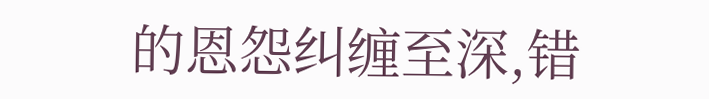的恩怨纠缠至深,错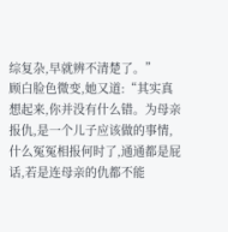综复杂,早就辨不清楚了。”
顾白脸色微变,她又道:“其实真想起来,你并没有什么错。为母亲报仇,是一个儿子应该做的事情,什么冤冤相报何时了,通通都是屁话,若是连母亲的仇都不能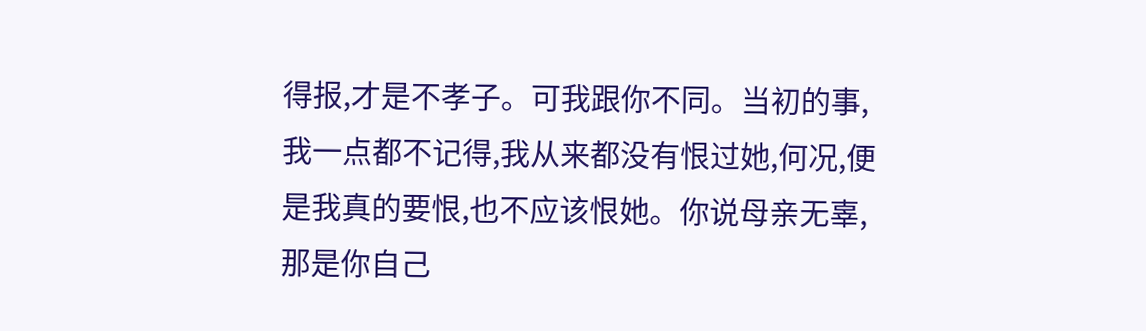得报,才是不孝子。可我跟你不同。当初的事,我一点都不记得,我从来都没有恨过她,何况,便是我真的要恨,也不应该恨她。你说母亲无辜,那是你自己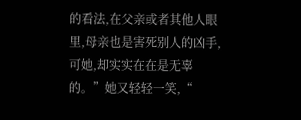的看法,在父亲或者其他人眼里,母亲也是害死别人的凶手,可她,却实实在在是无辜的。”她又轻轻一笑,“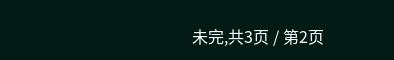未完,共3页 / 第2页